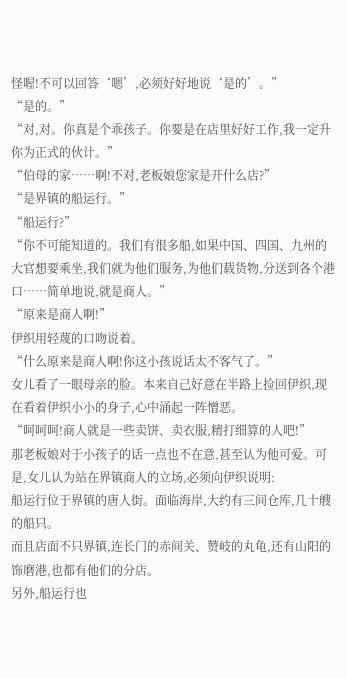怪喔!不可以回答‘嗯’,必须好好地说‘是的’。”
“是的。”
“对,对。你真是个乖孩子。你要是在店里好好工作,我一定升你为正式的伙计。”
“伯母的家……啊!不对,老板娘您家是开什么店?”
“是界镇的船运行。”
“船运行?”
“你不可能知道的。我们有很多船,如果中国、四国、九州的大官想要乘坐,我们就为他们服务,为他们载货物,分送到各个港口……简单地说,就是商人。”
“原来是商人啊!”
伊织用轻蔑的口吻说着。
“什么原来是商人啊!你这小孩说话太不客气了。”
女儿看了一眼母亲的脸。本来自己好意在半路上捡回伊织,现在看着伊织小小的身子,心中涌起一阵憎恶。
“呵呵呵!商人就是一些卖饼、卖衣服,精打细算的人吧!”
那老板娘对于小孩子的话一点也不在意,甚至认为他可爱。可是,女儿认为站在界镇商人的立场,必须向伊织说明:
船运行位于界镇的唐人街。面临海岸,大约有三间仓库,几十艘的船只。
而且店面不只界镇,连长门的赤间关、赞岐的丸龟,还有山阳的饰磨港,也都有他们的分店。
另外,船运行也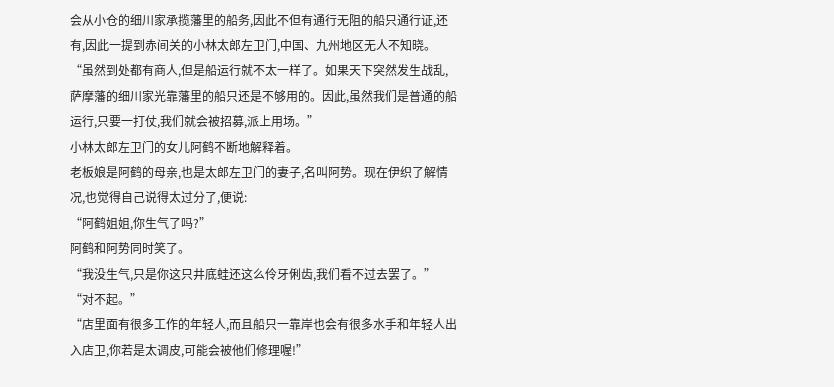会从小仓的细川家承揽藩里的船务,因此不但有通行无阻的船只通行证,还有,因此一提到赤间关的小林太郎左卫门,中国、九州地区无人不知晓。
“虽然到处都有商人,但是船运行就不太一样了。如果天下突然发生战乱,萨摩藩的细川家光靠藩里的船只还是不够用的。因此,虽然我们是普通的船运行,只要一打仗,我们就会被招募,派上用场。”
小林太郎左卫门的女儿阿鹤不断地解释着。
老板娘是阿鹤的母亲,也是太郎左卫门的妻子,名叫阿势。现在伊织了解情况,也觉得自己说得太过分了,便说:
“阿鹤姐姐,你生气了吗?”
阿鹤和阿势同时笑了。
“我没生气,只是你这只井底蛙还这么伶牙俐齿,我们看不过去罢了。”
“对不起。”
“店里面有很多工作的年轻人,而且船只一靠岸也会有很多水手和年轻人出入店卫,你若是太调皮,可能会被他们修理喔!”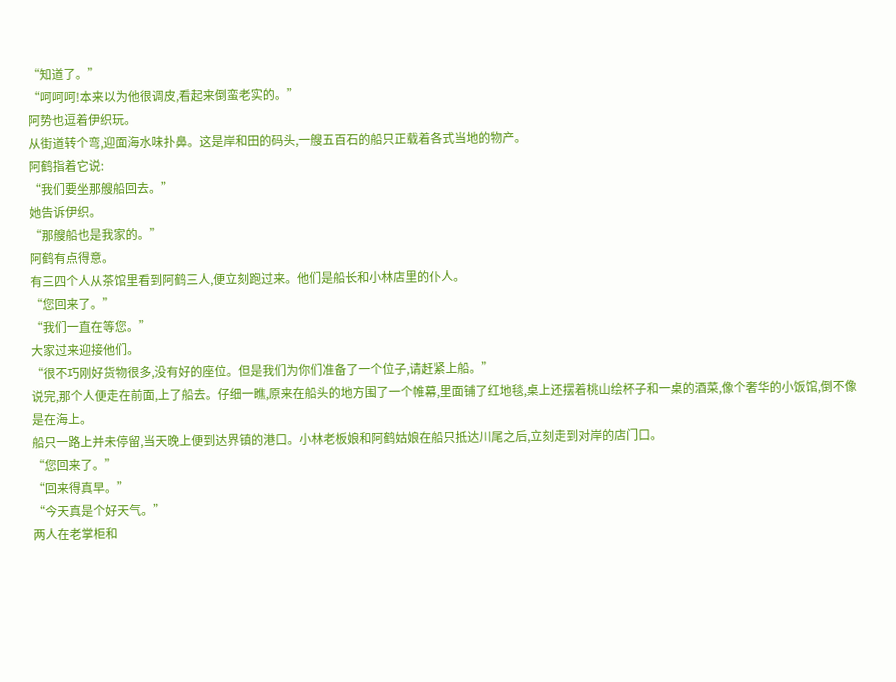“知道了。”
“呵呵呵!本来以为他很调皮,看起来倒蛮老实的。”
阿势也逗着伊织玩。
从街道转个弯,迎面海水味扑鼻。这是岸和田的码头,一艘五百石的船只正载着各式当地的物产。
阿鹤指着它说:
“我们要坐那艘船回去。”
她告诉伊织。
“那艘船也是我家的。”
阿鹤有点得意。
有三四个人从茶馆里看到阿鹤三人,便立刻跑过来。他们是船长和小林店里的仆人。
“您回来了。”
“我们一直在等您。”
大家过来迎接他们。
“很不巧刚好货物很多,没有好的座位。但是我们为你们准备了一个位子,请赶紧上船。”
说完,那个人便走在前面,上了船去。仔细一瞧,原来在船头的地方围了一个帷幕,里面铺了红地毯,桌上还摆着桃山绘杯子和一桌的酒菜,像个奢华的小饭馆,倒不像是在海上。
船只一路上并未停留,当天晚上便到达界镇的港口。小林老板娘和阿鹤姑娘在船只抵达川尾之后,立刻走到对岸的店门口。
“您回来了。”
“回来得真早。”
“今天真是个好天气。”
两人在老掌柜和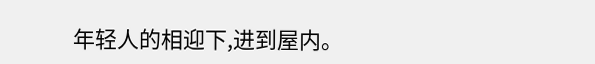年轻人的相迎下,进到屋内。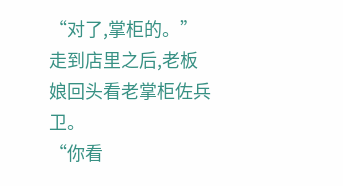“对了,掌柜的。”
走到店里之后,老板娘回头看老掌柜佐兵卫。
“你看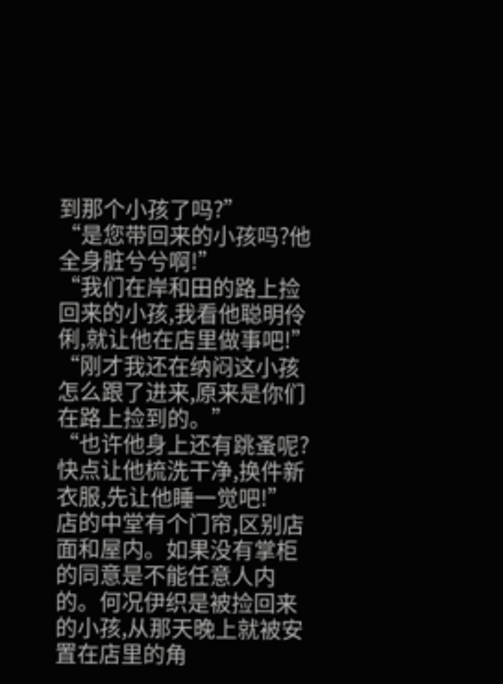到那个小孩了吗?”
“是您带回来的小孩吗?他全身脏兮兮啊!”
“我们在岸和田的路上捡回来的小孩,我看他聪明伶俐,就让他在店里做事吧!”
“刚才我还在纳闷这小孩怎么跟了进来,原来是你们在路上捡到的。”
“也许他身上还有跳蚤呢?快点让他梳洗干净,换件新衣服,先让他睡一觉吧!”
店的中堂有个门帘,区别店面和屋内。如果没有掌柜的同意是不能任意人内的。何况伊织是被捡回来的小孩,从那天晚上就被安置在店里的角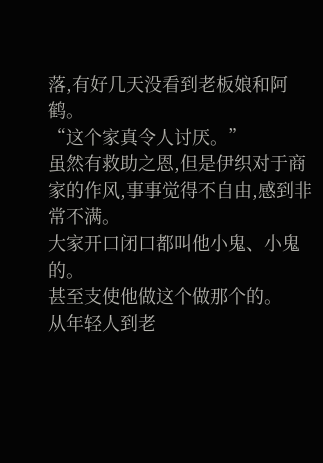落,有好几天没看到老板娘和阿鹤。
“这个家真令人讨厌。”
虽然有救助之恩,但是伊织对于商家的作风,事事觉得不自由,感到非常不满。
大家开口闭口都叫他小鬼、小鬼的。
甚至支使他做这个做那个的。
从年轻人到老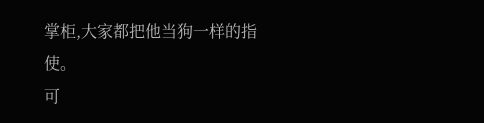掌柜,大家都把他当狗一样的指使。
可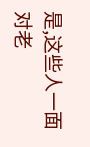是,这些人一面对老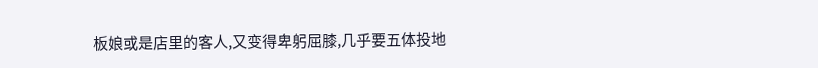板娘或是店里的客人,又变得卑躬屈膝,几乎要五体投地